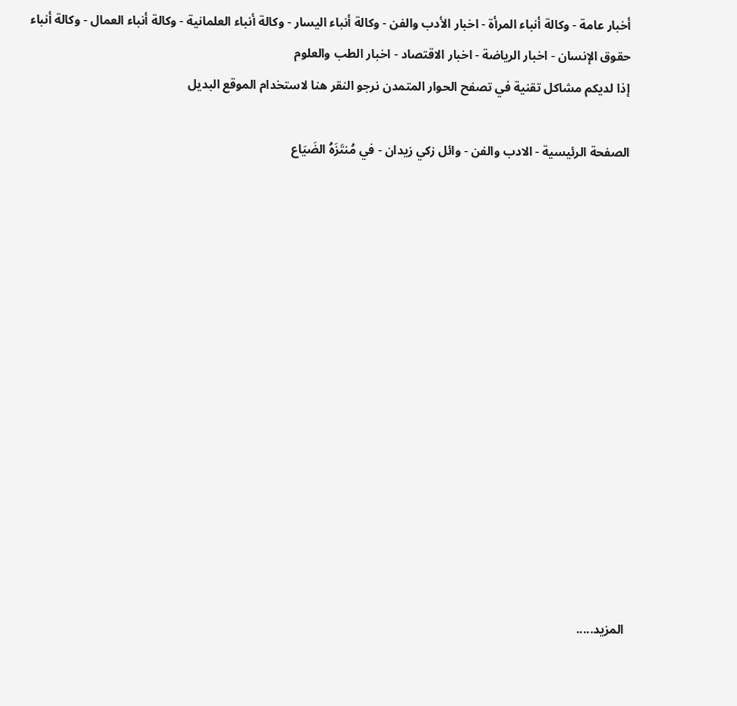أخبار عامة - وكالة أنباء المرأة - اخبار الأدب والفن - وكالة أنباء اليسار - وكالة أنباء العلمانية - وكالة أنباء العمال - وكالة أنباء حقوق الإنسان - اخبار الرياضة - اخبار الاقتصاد - اخبار الطب والعلوم
إذا لديكم مشاكل تقنية في تصفح الحوار المتمدن نرجو النقر هنا لاستخدام الموقع البديل

الصفحة الرئيسية - الادب والفن - وائل زكي زيدان - في مُنتَزَهُ الضَيَاع














المزيد.....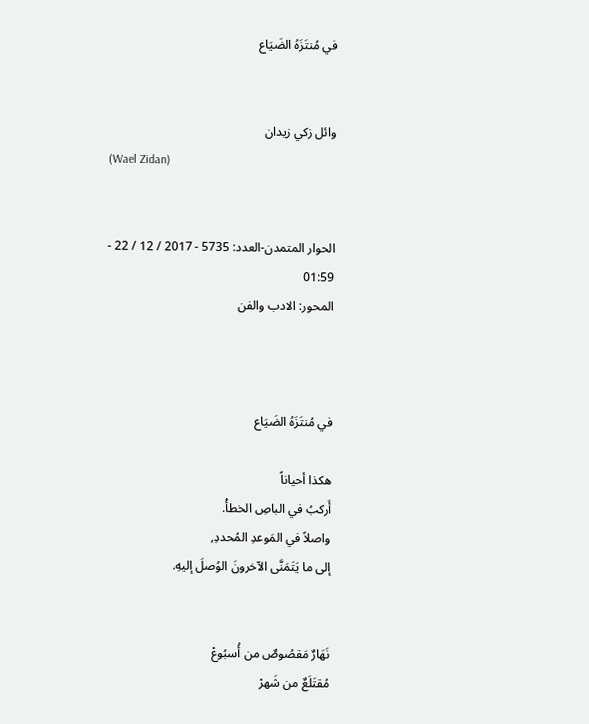في مُنتَزَهُ الضَيَاع


وائل زكي زيدان
(Wael Zidan)


الحوار المتمدن-العدد: 5735 - 2017 / 12 / 22 - 01:59
المحور: الادب والفن



في مُنتَزَهُ الضَيَاع

هكذا أحياناً
أَركبُ في الباصِ الخطأْ.
واصلاً في المَوعدِ المُحددِ,
إلى ما يَتَمَنَّى الآخرونَ الوُصلَ إليهِ.


نَهَارٌ مَقصُوصٌ من أُسبُوعْ
مُقتَلَعٌ من شَهرْ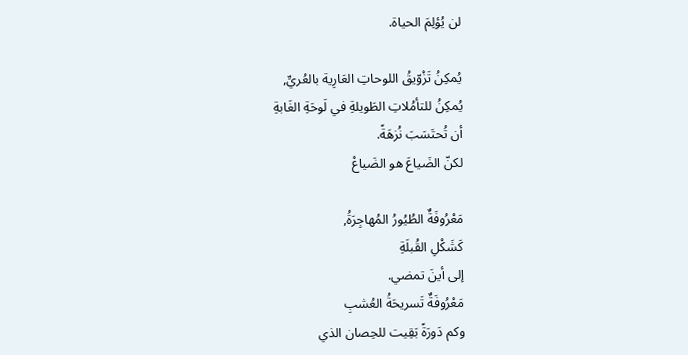لن يُؤلِمَ الحياة.

يُمكِنُ تَزْوّيقُ اللوحاتِ العَارِية بالعُريِّ,
يُمكِنُ للتأمُلاتِ الطَويلةِ في لَوحَةِ الغَابةِ
أن تُحتَسَبَ نُزهَةً.
لكنّ الضَياعَ هو الضَياعْ

مَعْرُوفَةٌ الطُيُورُ المُهاجِرَةُ,
كَشَكْلِ القُبلَةِ
إلى أينَ تمضي.
مَعْرُوفَةٌ تَسريحَةُ العُشبِ
وكم دَورَةً بَقِيت للحِصان الذي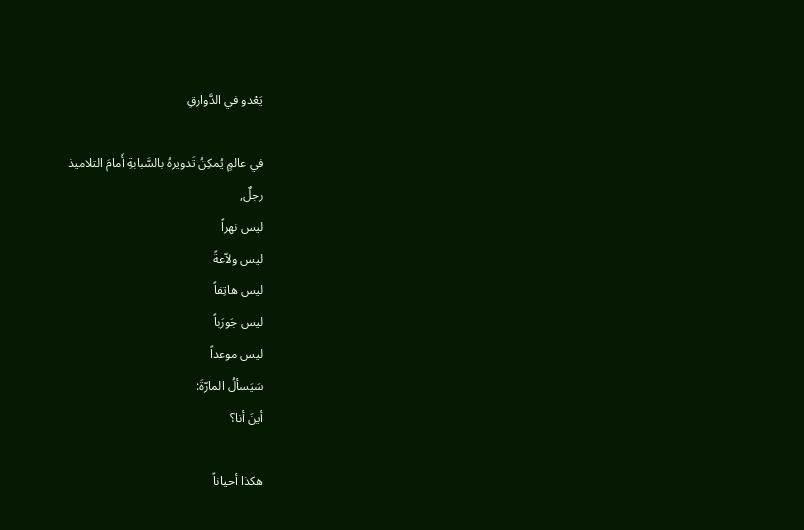يَعْدو في الدَّوارقِ

في عالمٍ يُمكِنُ تَدويرهُ بالسَّبابةِ أَمامَ التلاميذ
رجلٌ,
ليس نهراً
ليس ولاّعةً
ليس هاتِفاً
ليس جَورَباً
ليس موعداً
سَيَسألُ المارّةَ:
أينَ أنا؟

هكذا أحياناً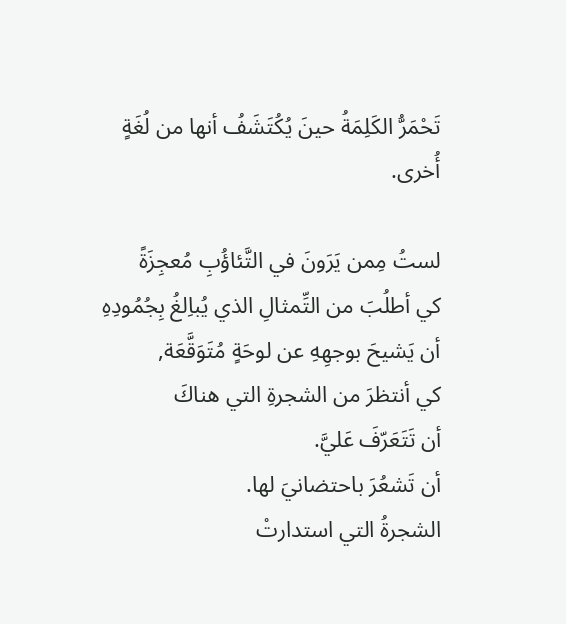تَحْمَرُّ الكَلِمَةُ حينَ يُكُتَشَفُ أنها من لُغَةٍ أُخرى.

لستُ مِمن يَرَونَ في التَّئاؤُبِ مُعجِزَةً
كي أطلُبَ من التِّمثالِ الذي يُباِلغُ بِجُمُودِهِ
أن يَشيحَ بوجهِهِ عن لوحَةٍ مُتَوَقَّعَة,
كي أنتظرَ من الشجرةِ التي هناكَ
أن تَتَعَرّفَ عَليَّ.
أن تَشعُرَ باحتضانيَ لها.
الشجرةُ التي استدارتْ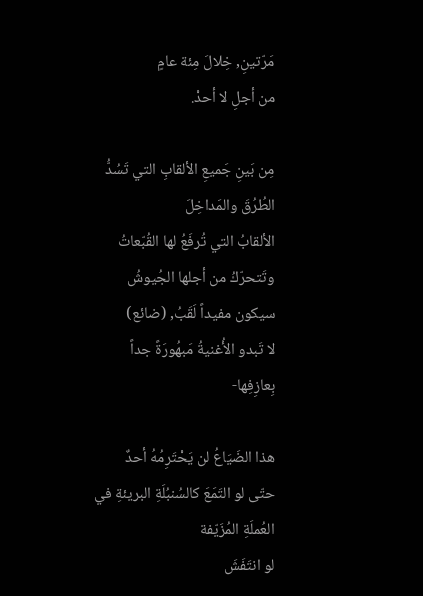مَرّتينِ, خِلالَ مِئة عامٍ
من أجلِ لا أحدْ.

مِن بَينِ جَميعِ الألقابِ التي تَسُدُّ الطُرُقَ والمَداخِلَ
الألقابُ التي تُرفَعُ لها القُبّعاتُ
وتَتحرّكُ من أجلها الجُيوشُ
سيكون مفيداً لَقَبُ, (ضائع)
لا تَبدو الأُغنيةُ مَبهُورَةً جداً بِعازِفِها-

هذا الضَيَاعُ لن يَحْتَرِمُهُ أحدٌ
حتّى لو التَمَعَ كالسُنبُلَةِ البريئةِ في العُملَةِ المُزَيّفة
لو انتَفَشَ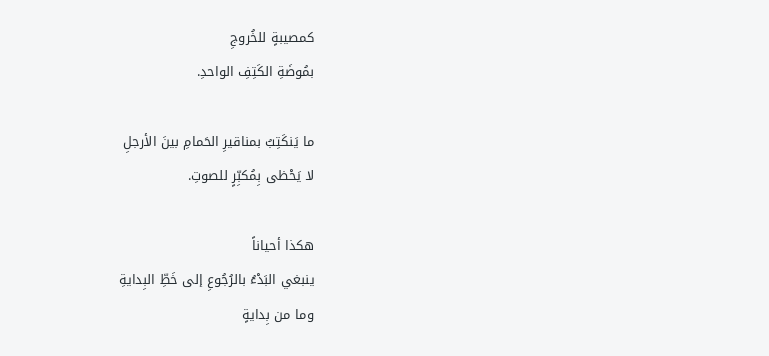كمصيبةٍ للخُروجِ
بمُوضَةِ الكَتِفِ الواحدِ.

ما يَنكَتِبُ بمناقيرِ الحَمامِ بينَ الأرجلِ
لا يَحْظى بِمُكبِّرٍ للصوتِ.

هكذا أحياناً
ينبغي البَدْءُ بالرُجُوعِ إلى خَطِّ البِدايةِ
وما من بِدايةٍ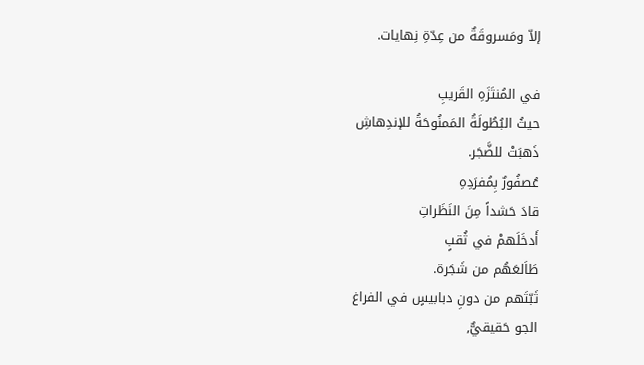إلاّ ومَسروقَةٌ من عِدّةِ نِهايات.

في المُنتَزَهِ القَريبِ
حيثُ البُطُولَةُ المَمنُوحَةُ للإندِهاشِ
ذَهبَتْ للضَّجَر.
عُصفُورٌ بِمُفرَدِهِ
قادَ حَشداً مِنَ النَظَراتِ
أَدخَلَهمْ في ثُقبٍ
طَاَلعَهُم من شَجَرة.
ثَبّتَهم من دونِ دبابيسٍ في الفراغ
الجو حَقيقيٌّ,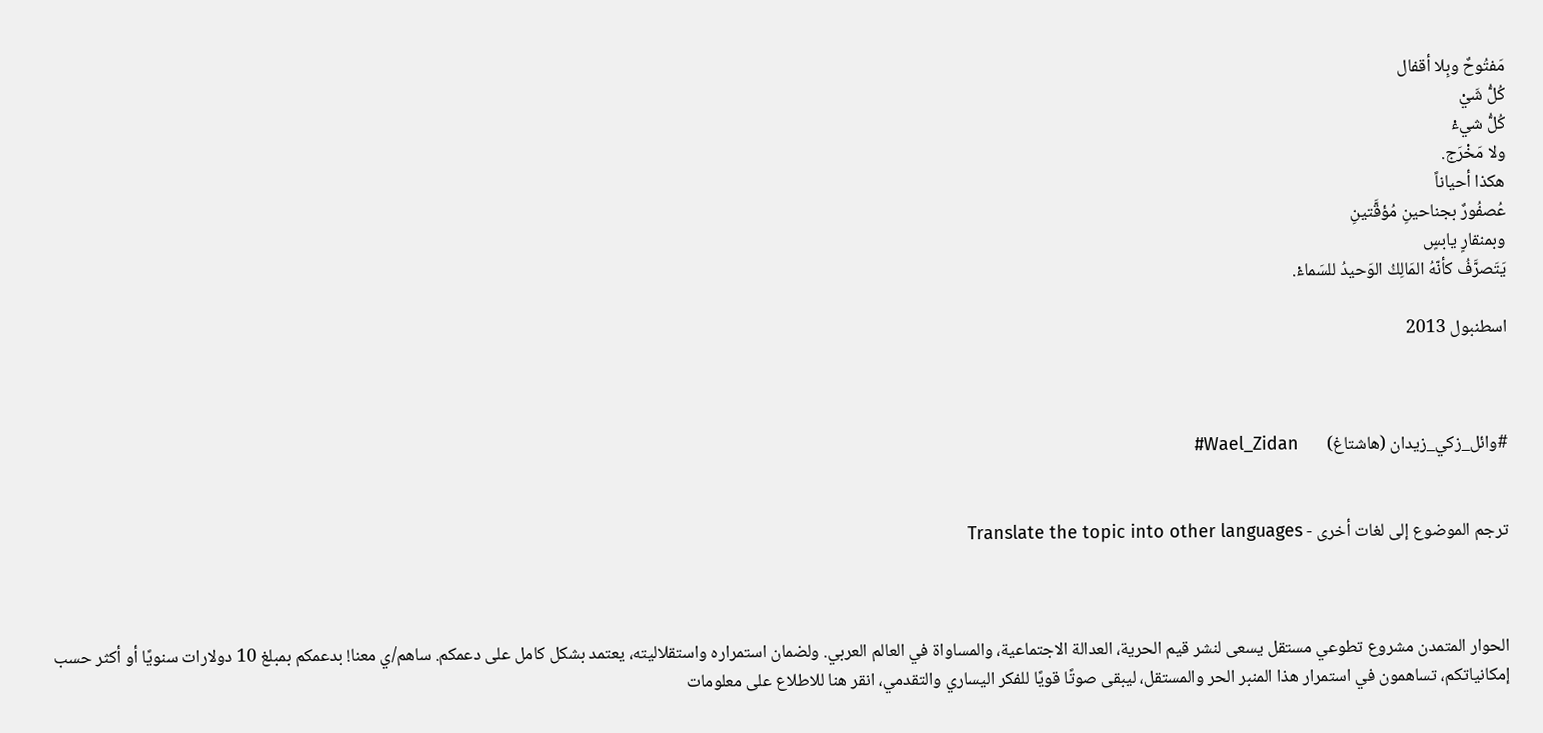مَفتُوحٌ وبِلا أقفال
كُلُّ شَيْ
كُلُّ شيءْ
ولا مَخْرَج.
هكذا أحياناً
عُصفُورٌ بجناحينِ مُؤقَّتينِ
وبمنقارٍ يابسٍ
يَتَصرَّفُ كأنّهُ المَالِكُ الوَحيدُ للسَماءْ.

اسطنبول 2013



#وائل_زكي_زيدان (هاشتاغ)       Wael_Zidan#


ترجم الموضوع إلى لغات أخرى - Translate the topic into other languages



الحوار المتمدن مشروع تطوعي مستقل يسعى لنشر قيم الحرية، العدالة الاجتماعية، والمساواة في العالم العربي. ولضمان استمراره واستقلاليته، يعتمد بشكل كامل على دعمكم. ساهم/ي معنا! بدعمكم بمبلغ 10 دولارات سنويًا أو أكثر حسب إمكانياتكم، تساهمون في استمرار هذا المنبر الحر والمستقل، ليبقى صوتًا قويًا للفكر اليساري والتقدمي، انقر هنا للاطلاع على معلومات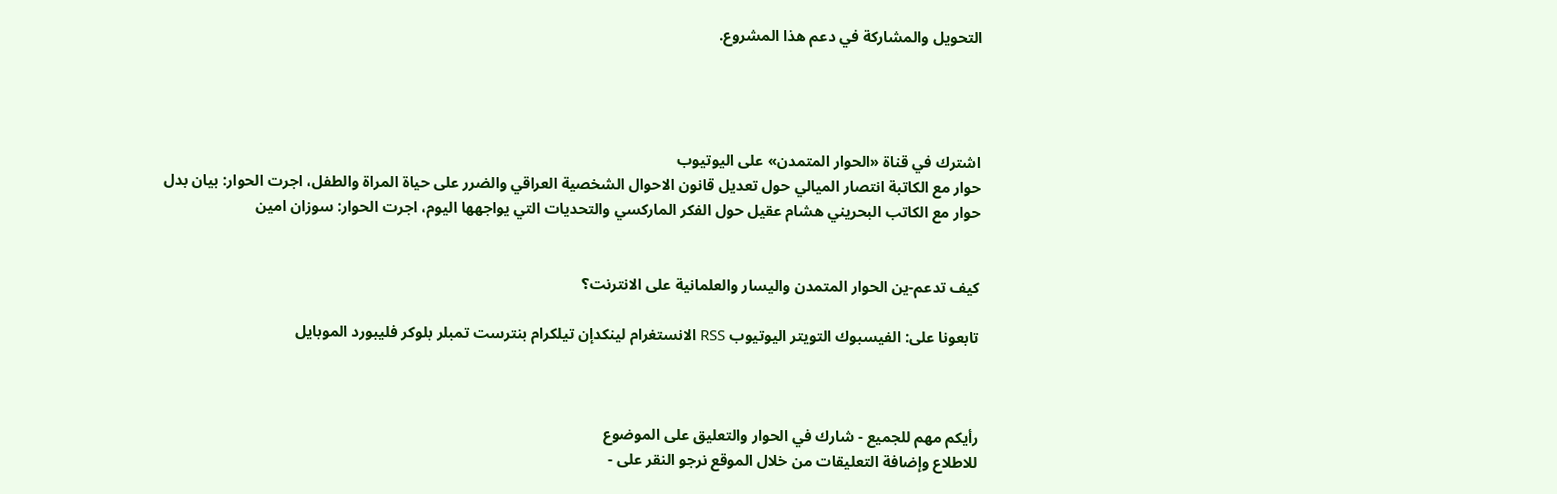التحويل والمشاركة في دعم هذا المشروع.




اشترك في قناة «الحوار المتمدن» على اليوتيوب
حوار مع الكاتبة انتصار الميالي حول تعديل قانون الاحوال الشخصية العراقي والضرر على حياة المراة والطفل، اجرت الحوار: بيان بدل
حوار مع الكاتب البحريني هشام عقيل حول الفكر الماركسي والتحديات التي يواجهها اليوم، اجرت الحوار: سوزان امين


كيف تدعم-ين الحوار المتمدن واليسار والعلمانية على الانترنت؟

تابعونا على: الفيسبوك التويتر اليوتيوب RSS الانستغرام لينكدإن تيلكرام بنترست تمبلر بلوكر فليبورد الموبايل



رأيكم مهم للجميع - شارك في الحوار والتعليق على الموضوع
للاطلاع وإضافة التعليقات من خلال الموقع نرجو النقر على -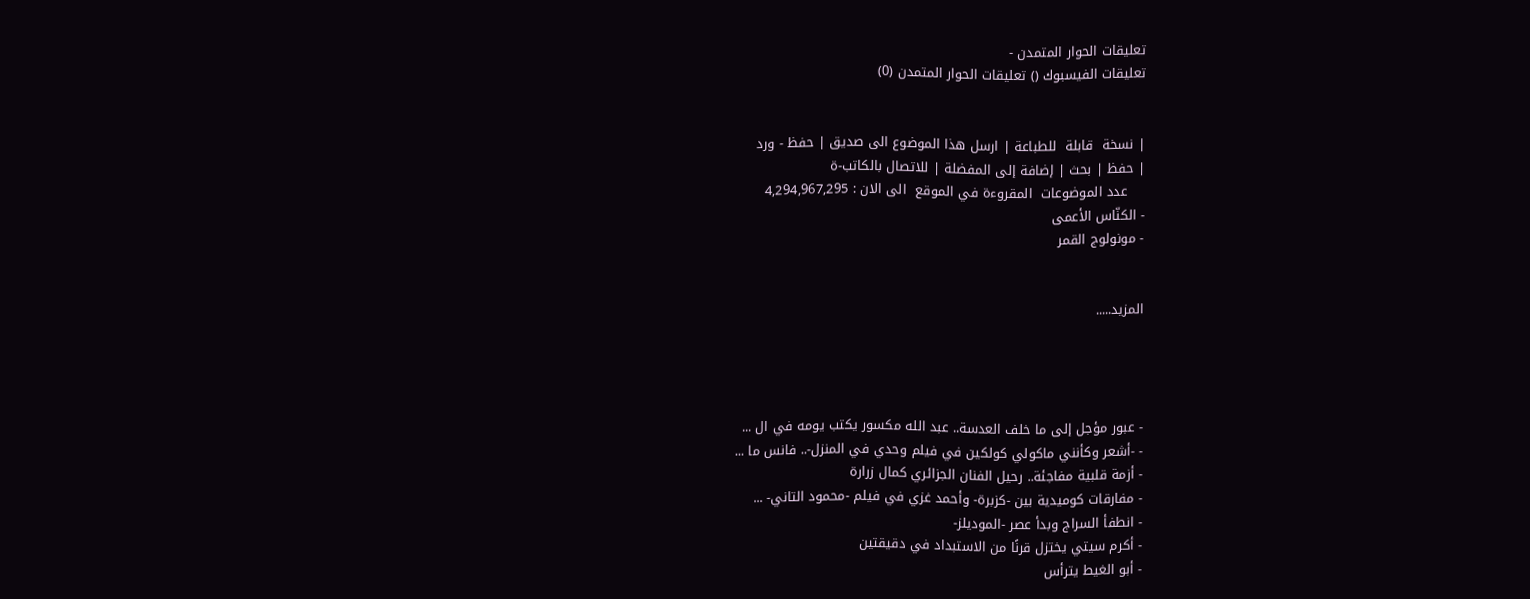تعليقات الحوار المتمدن -
تعليقات الفيسبوك () تعليقات الحوار المتمدن (0)


| نسخة  قابلة  للطباعة | ارسل هذا الموضوع الى صديق | حفظ - ورد
| حفظ | بحث | إضافة إلى المفضلة | للاتصال بالكاتب-ة
    عدد الموضوعات  المقروءة في الموقع  الى الان : 4,294,967,295
- الكنّاس الأعمى
- مونولوج القمر


المزيد.....




- عبور مؤجل إلى ما خلف العدسة.. عبد الله مكسور يكتب يومه في ال ...
- -أشعر وكأنني ماكولي كولكين في فيلم وحدي في المنزل-.. فانس ما ...
- أزمة قلبية مفاجئة.. رحيل الفنان الجزائري كمال زرارة
- مفارقات كوميدية بين -كزبرة- وأحمد غزي في فيلم -محمود التاني- ...
- انطفأ السراج وبدأ عصر -الموديلز-
- أكرم سيتي يختزل قرنًا من الاستبداد في دقيقتين
- أبو الغيط يترأس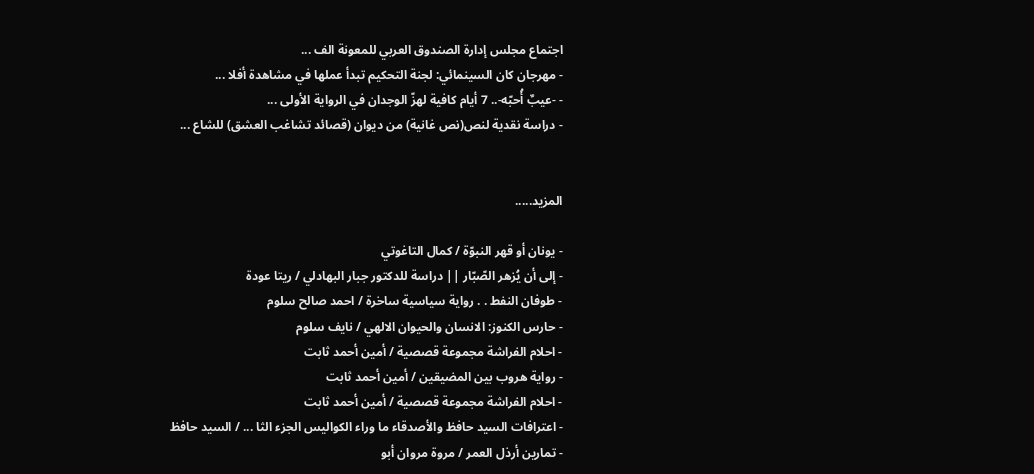اجتماع مجلس إدارة الصندوق العربي للمعونة الف ...
- مهرجان كان السينمائي: لجنة التحكيم تبدأ عملها في مشاهدة أفلا ...
- -عيبٌ أُحبّه-.. 7 أيام كافية لهزّ الوجدان في الرواية الأولى ...
- دراسة نقدية لنص(نص غانية) من ديوان (قصائد تشاغب العشق) للشاع ...


المزيد.....

- يونان أو قهر النبوّة / كمال التاغوتي
- إلى أن يُزهر الصّبّار || دراسة للدكتور جبار البهادلي / ريتا عودة
- طوفان النفط . . رواية سياسية ساخرة / احمد صالح سلوم
- حارس الكنوز: الانسان والحيوان الالهي / نايف سلوم
- احلام الفراشة مجموعة قصصية / أمين أحمد ثابت
- رواية هروب بين المضيقين / أمين أحمد ثابت
- احلام الفراشة مجموعة قصصية / أمين أحمد ثابت
- اعترافات السيد حافظ والأصدقاء ما وراء الكواليس الجزء الثا ... / السيد حافظ
- تمارين أرذل العمر / مروة مروان أبو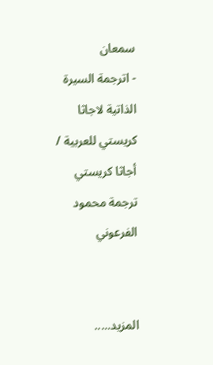سمعان
- اترجمة السيرة الذاتية لاجاثا كريستي للعربية / أجاثا كريستي ترجمة محمود الفرعوني


المزيد.....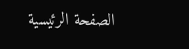الصفحة الرئيسية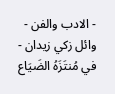- الادب والفن - وائل زكي زيدان - في مُنتَزَهُ الضَيَاع